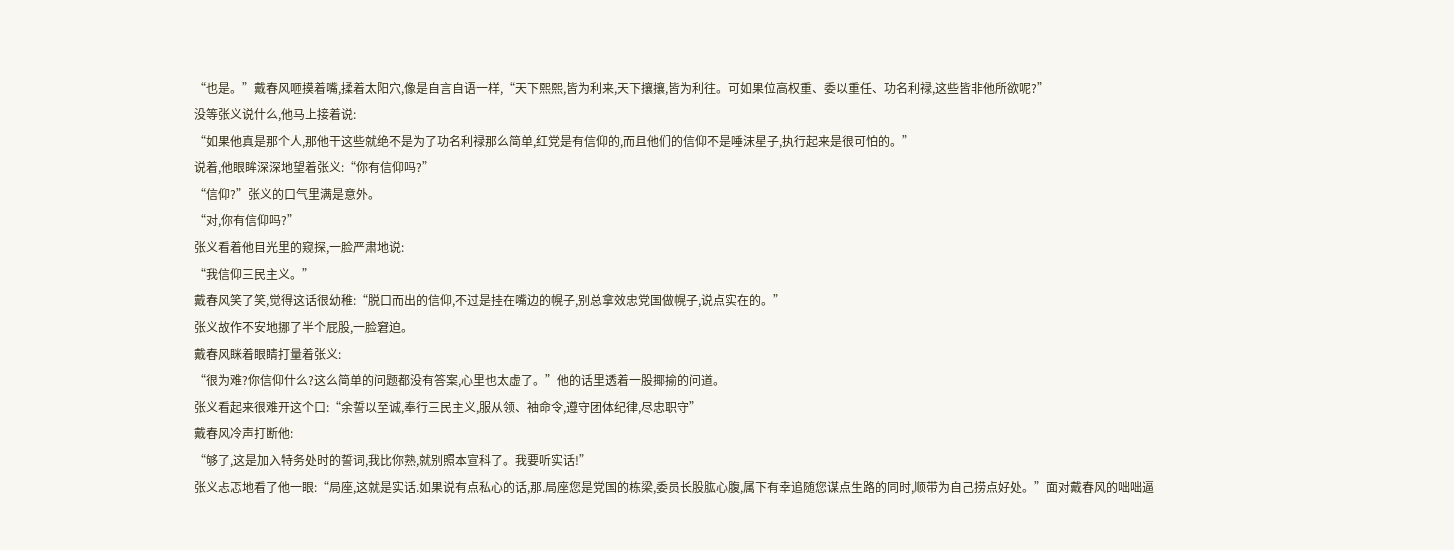“也是。”戴春风咂摸着嘴,揉着太阳穴,像是自言自语一样,“天下熙熙,皆为利来,天下攘攘,皆为利往。可如果位高权重、委以重任、功名利禄,这些皆非他所欲呢?”
没等张义说什么,他马上接着说:
“如果他真是那个人,那他干这些就绝不是为了功名利禄那么简单,红党是有信仰的,而且他们的信仰不是唾沫星子,执行起来是很可怕的。”
说着,他眼眸深深地望着张义:“你有信仰吗?”
“信仰?”张义的口气里满是意外。
“对,你有信仰吗?”
张义看着他目光里的窥探,一脸严肃地说:
“我信仰三民主义。”
戴春风笑了笑,觉得这话很幼稚:“脱口而出的信仰,不过是挂在嘴边的幌子,别总拿效忠党国做幌子,说点实在的。”
张义故作不安地挪了半个屁股,一脸窘迫。
戴春风眯着眼睛打量着张义:
“很为难?你信仰什么?这么简单的问题都没有答案,心里也太虚了。”他的话里透着一股揶揄的问道。
张义看起来很难开这个口:“余誓以至诚,奉行三民主义,服从领、袖命令,遵守团体纪律,尽忠职守”
戴春风冷声打断他:
“够了,这是加入特务处时的誓词,我比你熟,就别照本宣科了。我要听实话!”
张义忐忑地看了他一眼:“局座,这就是实话.如果说有点私心的话,那.局座您是党国的栋梁,委员长股肱心腹,属下有幸追随您谋点生路的同时,顺带为自己捞点好处。”面对戴春风的咄咄逼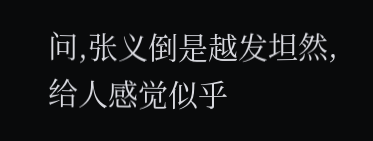问,张义倒是越发坦然,给人感觉似乎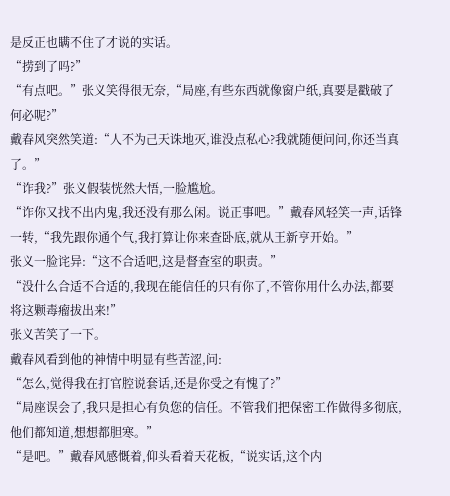是反正也瞒不住了才说的实话。
“捞到了吗?”
“有点吧。”张义笑得很无奈,“局座,有些东西就像窗户纸,真要是戳破了何必呢?”
戴春风突然笑道:“人不为己天诛地灭,谁没点私心?我就随便问问,你还当真了。”
“诈我?”张义假装恍然大悟,一脸尴尬。
“诈你又找不出内鬼,我还没有那么闲。说正事吧。”戴春风轻笑一声,话锋一转,“我先跟你通个气,我打算让你来查卧底,就从王新亨开始。”
张义一脸诧异:“这不合适吧,这是督查室的职责。”
“没什么合适不合适的,我现在能信任的只有你了,不管你用什么办法,都要将这颗毒瘤拔出来!”
张义苦笑了一下。
戴春风看到他的神情中明显有些苦涩,问:
“怎么,觉得我在打官腔说套话,还是你受之有愧了?”
“局座误会了,我只是担心有负您的信任。不管我们把保密工作做得多彻底,他们都知道,想想都胆寒。”
“是吧。”戴春风感慨着,仰头看着天花板,“说实话,这个内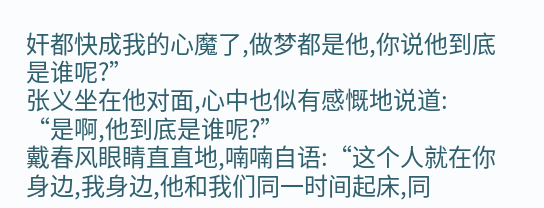奸都快成我的心魔了,做梦都是他,你说他到底是谁呢?”
张义坐在他对面,心中也似有感慨地说道:
“是啊,他到底是谁呢?”
戴春风眼睛直直地,喃喃自语:“这个人就在你身边,我身边,他和我们同一时间起床,同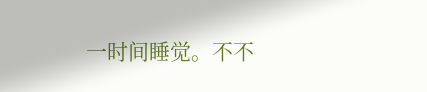一时间睡觉。不不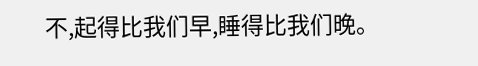不,起得比我们早,睡得比我们晚。